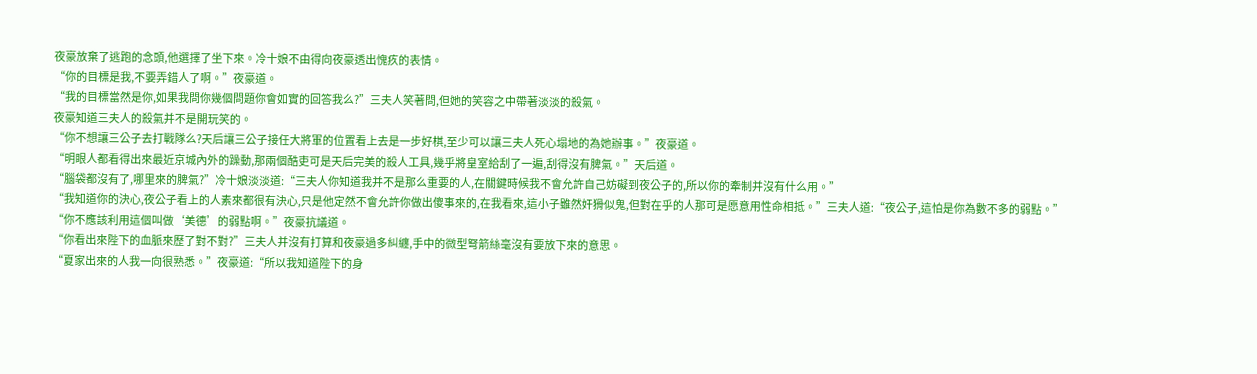夜豪放棄了逃跑的念頭,他選擇了坐下來。冷十娘不由得向夜豪透出愧疚的表情。
“你的目標是我,不要弄錯人了啊。”夜豪道。
“我的目標當然是你,如果我問你幾個問題你會如實的回答我么?”三夫人笑著問,但她的笑容之中帶著淡淡的殺氣。
夜豪知道三夫人的殺氣并不是開玩笑的。
“你不想讓三公子去打戰隊么?天后讓三公子接任大將軍的位置看上去是一步好棋,至少可以讓三夫人死心塌地的為她辦事。”夜豪道。
“明眼人都看得出來最近京城內外的躁動,那兩個酷吏可是天后完美的殺人工具,幾乎將皇室給刮了一遍,刮得沒有脾氣。”天后道。
“腦袋都沒有了,哪里來的脾氣?”冷十娘淡淡道:“三夫人你知道我并不是那么重要的人,在關鍵時候我不會允許自己妨礙到夜公子的,所以你的牽制并沒有什么用。”
“我知道你的決心,夜公子看上的人素來都很有決心,只是他定然不會允許你做出傻事來的,在我看來,這小子雖然奸猾似鬼,但對在乎的人那可是愿意用性命相抵。”三夫人道:“夜公子,這怕是你為數不多的弱點。”
“你不應該利用這個叫做‘美德’的弱點啊。”夜豪抗議道。
“你看出來陛下的血脈來歷了對不對?”三夫人并沒有打算和夜豪過多糾纏,手中的微型弩箭絲毫沒有要放下來的意思。
“夏家出來的人我一向很熟悉。”夜豪道:“所以我知道陛下的身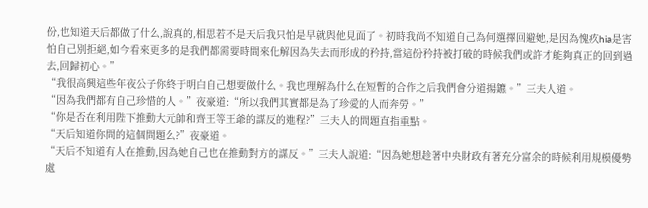份,也知道天后都做了什么,說真的,相思若不是天后我只怕是早就與他見面了。初時我尚不知道自己為何選擇回避她,是因為愧疚hia是害怕自己別拒絕,如今看來更多的是我們都需要時間來化解因為失去而形成的矜持,當這份矜持被打破的時候我們或許才能夠真正的回到過去,回歸初心。”
“我很高興這些年夜公子你終于明白自己想要做什么。我也理解為什么在短暫的合作之后我們會分道揚鑣。”三夫人道。
“因為我們都有自己珍惜的人。”夜豪道:“所以我們其實都是為了珍愛的人而奔勞。”
“你是否在利用陛下推動大元帥和齊王等王爺的謀反的進程?”三夫人的問題直指重點。
“天后知道你問的這個問題么?”夜豪道。
“天后不知道有人在推動,因為她自己也在推動對方的謀反。”三夫人說道:“因為她想趁著中央財政有著充分富余的時候利用規模優勢處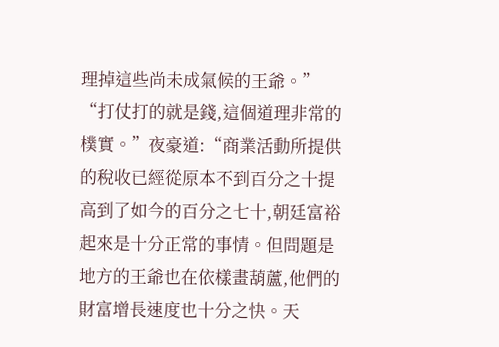理掉這些尚未成氣候的王爺。”
“打仗打的就是錢,這個道理非常的樸實。”夜豪道:“商業活動所提供的稅收已經從原本不到百分之十提高到了如今的百分之七十,朝廷富裕起來是十分正常的事情。但問題是地方的王爺也在依樣畫葫蘆,他們的財富增長速度也十分之快。天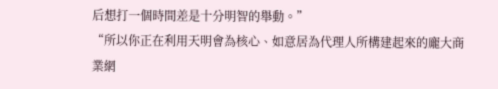后想打一個時間差是十分明智的舉動。”
“所以你正在利用天明會為核心、如意居為代理人所構建起來的龐大商業網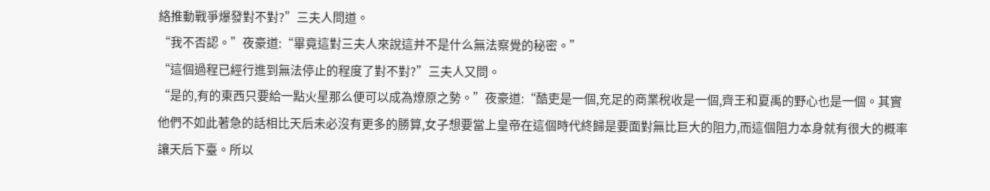絡推動戰爭爆發對不對?”三夫人問道。
“我不否認。”夜豪道:“畢竟這對三夫人來說這并不是什么無法察覺的秘密。”
“這個過程已經行進到無法停止的程度了對不對?”三夫人又問。
“是的,有的東西只要給一點火星那么便可以成為燎原之勢。”夜豪道:“酷吏是一個,充足的商業稅收是一個,齊王和夏禹的野心也是一個。其實他們不如此著急的話相比天后未必沒有更多的勝算,女子想要當上皇帝在這個時代終歸是要面對無比巨大的阻力,而這個阻力本身就有很大的概率讓天后下臺。所以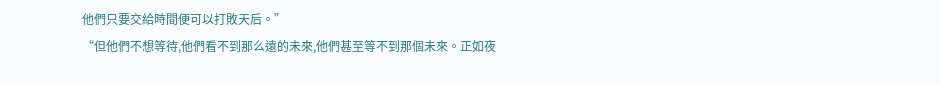他們只要交給時間便可以打敗天后。”
“但他們不想等待,他們看不到那么遠的未來,他們甚至等不到那個未來。正如夜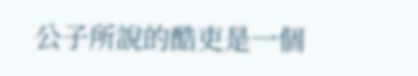公子所說的酷吏是一個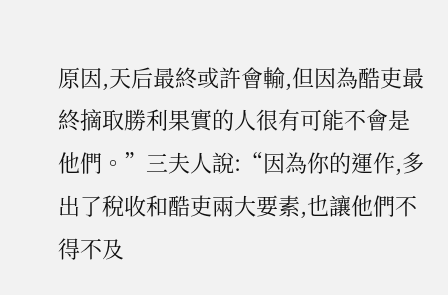原因,天后最終或許會輸,但因為酷吏最終摘取勝利果實的人很有可能不會是他們。”三夫人說:“因為你的運作,多出了稅收和酷吏兩大要素,也讓他們不得不及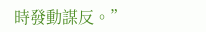時發動謀反。”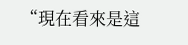“現在看來是這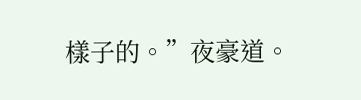樣子的。”夜豪道。